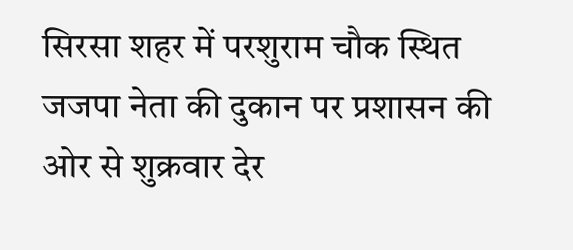सिरसा शहर में परशुराम चौक स्थित जजपा नेता की दुकान पर प्रशासन की ओर से शुक्रवार देर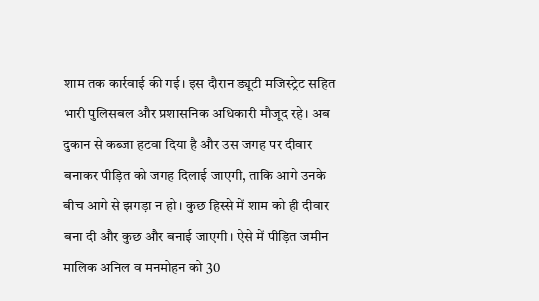शाम तक कार्रवाई की गई। इस दौरान ड्यूटी मजिस्ट्रेट सहित भारी पुलिसबल और प्रशासनिक अधिकारी मौजूद रहे। अब दुकान से कब्जा हटवा दिया है और उस जगह पर दीवार बनाकर पीड़ित को जगह दिलाई जाएगी, ताकि आगे उनके बीच आगे से झगड़ा न हो। कुछ हिस्से में शाम को ही दीवार बना दी और कुछ और बनाई जाएगी। ऐसे में पीड़ित जमीन मालिक अनिल व मनमोहन को 30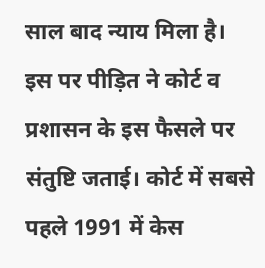साल बाद न्याय मिला है। इस पर पीड़ित ने कोर्ट व प्रशासन के इस फैसले पर संतुष्टि जताई। कोर्ट में सबसे पहले 1991 में केस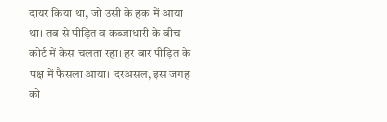दायर किया था, जो उसी के हक में आया था। तब से पीड़ित व कब्जाधारी के बीच कोर्ट में केस चलता रहा। हर बार पीड़ित के पक्ष में फैसला आया। दरअसल, इस जगह को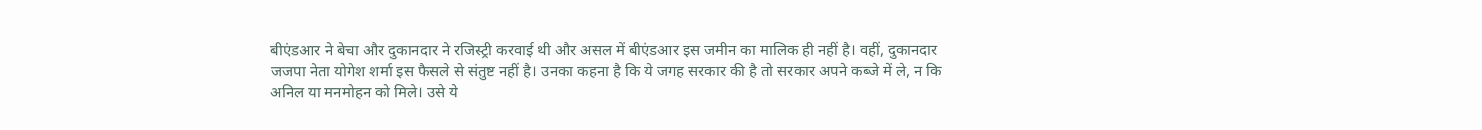बीएंडआर ने बेचा और दुकानदार ने रजिस्ट्री करवाई थी और असल में बीएंडआर इस जमीन का मालिक ही नहीं है। वहीं, दुकानदार जजपा नेता योगेश शर्मा इस फैसले से संतुष्ट नहीं है। उनका कहना है कि ये जगह सरकार की है तो सरकार अपने कब्जे में ले, न कि अनिल या मनमोहन को मिले। उसे ये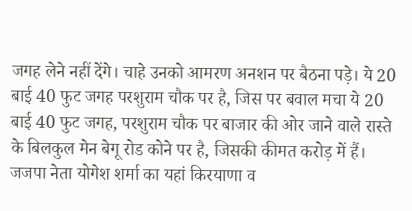जगह लेने नहीं देंगे। चाहे उनको आमरण अनशन पर बैठना पड़े। ये 20 बाई 40 फुट जगह परशुराम चौक पर है, जिस पर बवाल मचा ये 20 बाई 40 फुट जगह, परशुराम चौक पर बाजार की ओर जाने वाले रास्ते के बिलकुल मेन बेगू रोड कोने पर है, जिसकी कीमत करोड़ में हैं। जजपा नेता योगेश शर्मा का यहां किरयाणा व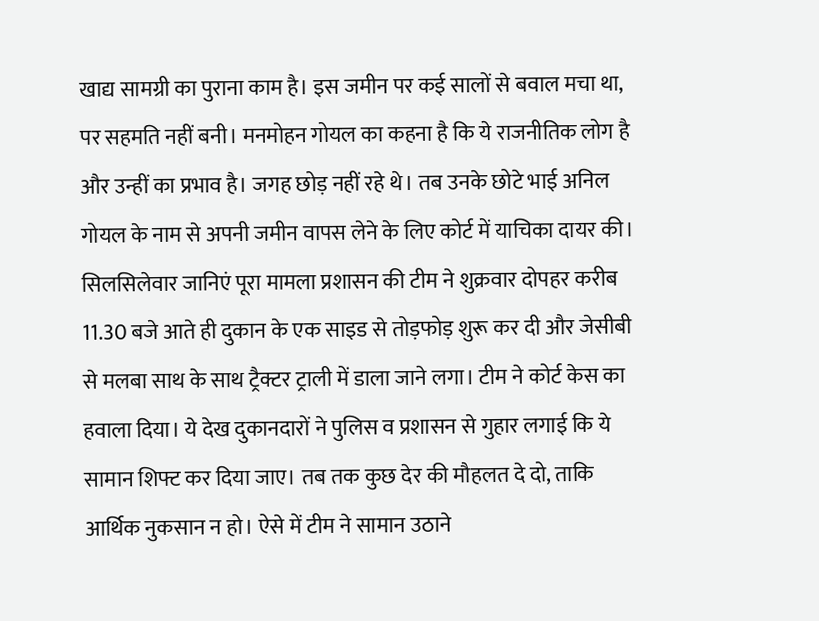खाद्य सामग्री का पुराना काम है। इस जमीन पर कई सालों से बवाल मचा था, पर सहमति नहीं बनी। मनमोहन गोयल का कहना है कि ये राजनीतिक लोग है और उन्हीं का प्रभाव है। जगह छोड़ नहीं रहे थे। तब उनके छोटे भाई अनिल गोयल के नाम से अपनी जमीन वापस लेने के लिए कोर्ट में याचिका दायर की। सिलसिलेवार जानिएं पूरा मामला प्रशासन की टीम ने शुक्रवार दोपहर करीब 11.30 बजे आते ही दुकान के एक साइड से तोड़फोड़ शुरू कर दी और जेसीबी से मलबा साथ के साथ ट्रैक्टर ट्राली में डाला जाने लगा। टीम ने कोर्ट केस का हवाला दिया। ये देख दुकानदारों ने पुलिस व प्रशासन से गुहार लगाई कि ये सामान शिफ्ट कर दिया जाए। तब तक कुछ देर की मौहलत दे दो, ताकि आर्थिक नुकसान न हो। ऐसे में टीम ने सामान उठाने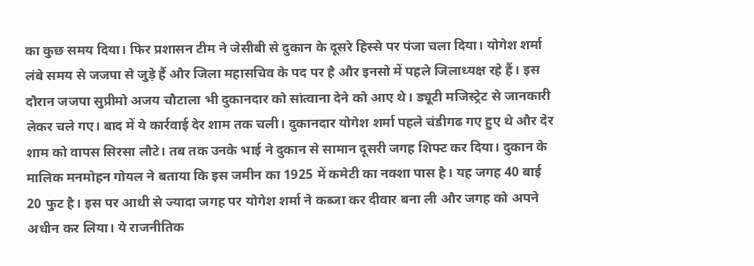का कुछ समय दिया। फिर प्रशासन टीम ने जेसीबी से दुकान के दूसरे हिस्से पर पंजा चला दिया। योगेश शर्मा लंबे समय से जजपा से जुड़े हैं और जिला महासचिव के पद पर है और इनसो में पहले जिलाध्यक्ष रहे हैं। इस दौरान जजपा सुप्रीमो अजय चौटाला भी दुकानदार को सांत्वाना देने को आए थे। ड्यूटी मजिस्ट्रेट से जानकारी लेकर चले गए। बाद में ये कार्रवाई देर शाम तक चली। दुकानदार योगेश शर्मा पहले चंडीगढ गए हुए थे और देर शाम को वापस सिरसा लौटे। तब तक उनके भाई ने दुकान से सामान दूसरी जगह शिफ्ट कर दिया। दुकान के मालिक मनमोहन गोयल ने बताया कि इस जमीन का 1925 में कमेटी का नक्शा पास है। यह जगह 40 बाई 20 फुट है। इस पर आधी से ज्यादा जगह पर योगेश शर्मा ने कब्जा कर दीवार बना ली और जगह को अपने अधीन कर लिया। ये राजनीतिक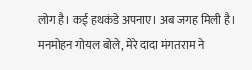लोग है। कई हथकंडे अपनाए। अब जगह मिली है। मनमोहन गोयल बोले, मेरे दादा मंगतराम ने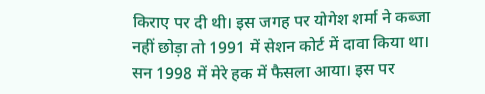किराए पर दी थी। इस जगह पर योगेश शर्मा ने कब्जा नहीं छोड़ा तो 1991 में सेशन कोर्ट में दावा किया था। सन 1998 में मेरे हक में फैसला आया। इस पर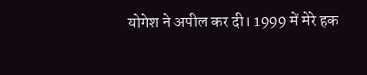योगेश ने अपील कर दी। 1999 में मेरे हक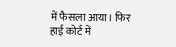में फैसला आया। फिर हाई कोर्ट में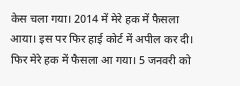केस चला गया। 2014 में मेरे हक में फैसला आया। इस पर फिर हाई कोर्ट में अपील कर दी। फिर मेरे हक में फैसला आ गया। 5 जनवरी को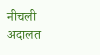नीचली अदालत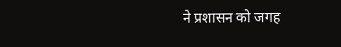ने प्रशासन को जगह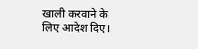खाली करवाने के लिए आदेश दिए।